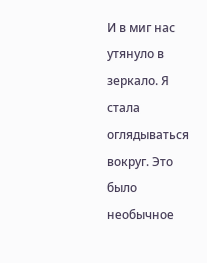И в миг нас утянуло в зеркало. Я стала оглядываться вокруг. Это было необычное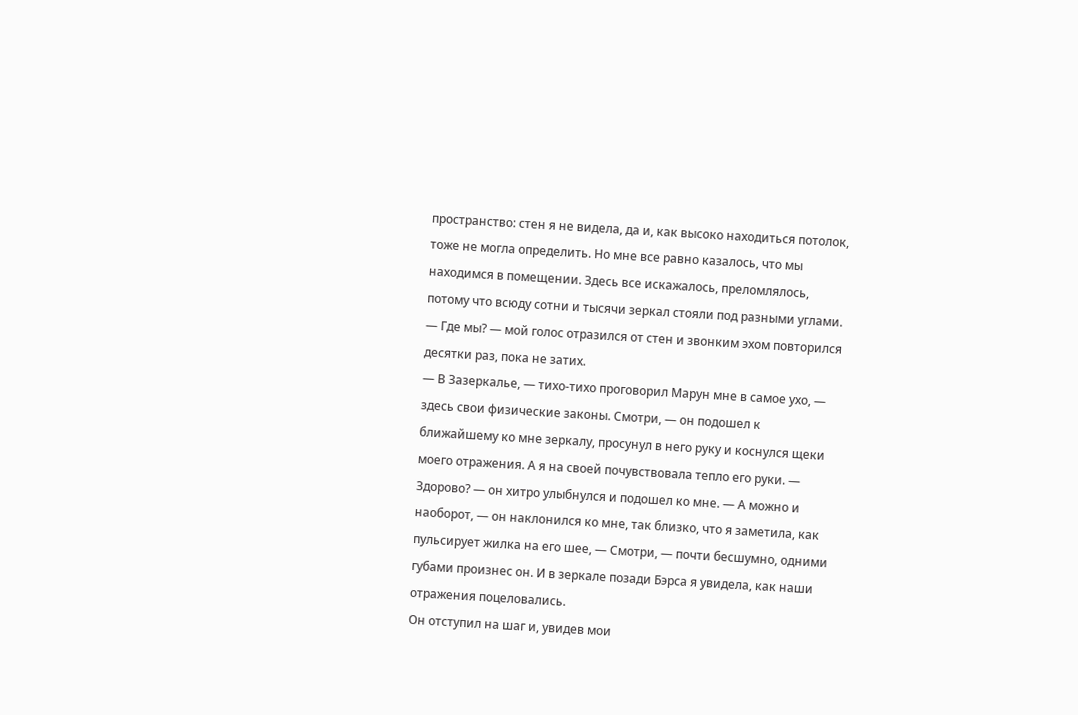пространство: стен я не видела, да и, как высоко находиться потолок, тоже не могла определить. Но мне все равно казалось, что мы находимся в помещении. Здесь все искажалось, преломлялось, потому что всюду сотни и тысячи зеркал стояли под разными углами.
— Где мы? — мой голос отразился от стен и звонким эхом повторился десятки раз, пока не затих.
— В Зазеркалье, — тихо-тихо проговорил Марун мне в самое ухо, — здесь свои физические законы. Смотри, — он подошел к ближайшему ко мне зеркалу, просунул в него руку и коснулся щеки моего отражения. А я на своей почувствовала тепло его руки. — Здорово? — он хитро улыбнулся и подошел ко мне. — А можно и наоборот, — он наклонился ко мне, так близко, что я заметила, как пульсирует жилка на его шее, — Смотри, — почти бесшумно, одними губами произнес он. И в зеркале позади Бэрса я увидела, как наши отражения поцеловались.
Он отступил на шаг и, увидев мои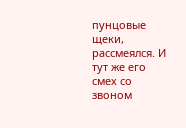пунцовые щеки, рассмеялся. И тут же его смех со звоном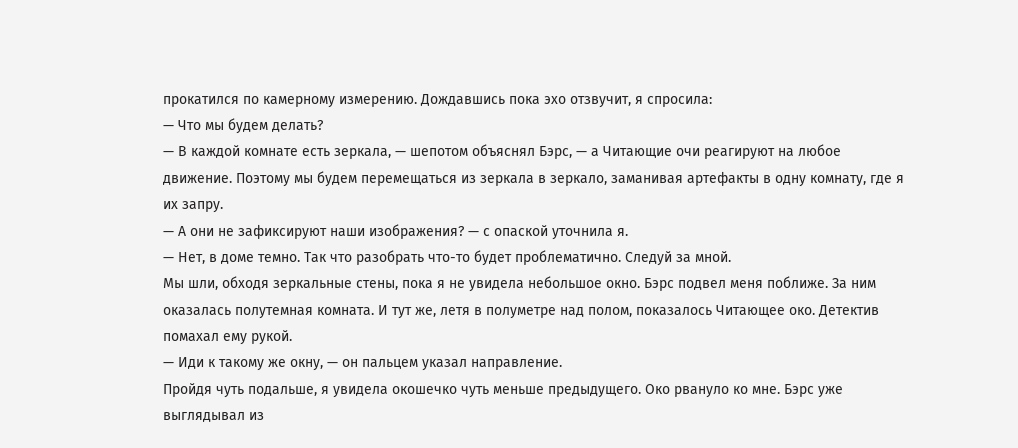прокатился по камерному измерению. Дождавшись пока эхо отзвучит, я спросила:
— Что мы будем делать?
— В каждой комнате есть зеркала, — шепотом объяснял Бэрс, — а Читающие очи реагируют на любое движение. Поэтому мы будем перемещаться из зеркала в зеркало, заманивая артефакты в одну комнату, где я их запру.
— А они не зафиксируют наши изображения? — с опаской уточнила я.
— Нет, в доме темно. Так что разобрать что-то будет проблематично. Следуй за мной.
Мы шли, обходя зеркальные стены, пока я не увидела небольшое окно. Бэрс подвел меня поближе. За ним оказалась полутемная комната. И тут же, летя в полуметре над полом, показалось Читающее око. Детектив помахал ему рукой.
— Иди к такому же окну, — он пальцем указал направление.
Пройдя чуть подальше, я увидела окошечко чуть меньше предыдущего. Око рвануло ко мне. Бэрс уже выглядывал из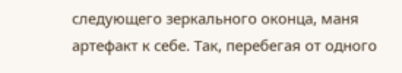следующего зеркального оконца, маня артефакт к себе. Так, перебегая от одного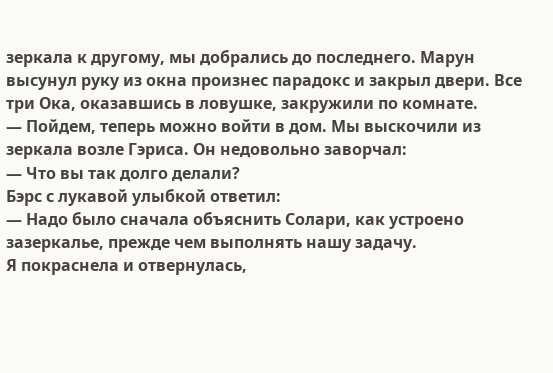зеркала к другому, мы добрались до последнего. Марун высунул руку из окна произнес парадокс и закрыл двери. Все три Ока, оказавшись в ловушке, закружили по комнате.
— Пойдем, теперь можно войти в дом. Мы выскочили из зеркала возле Гэриса. Он недовольно заворчал:
— Что вы так долго делали?
Бэрс с лукавой улыбкой ответил:
— Надо было сначала объяснить Солари, как устроено зазеркалье, прежде чем выполнять нашу задачу.
Я покраснела и отвернулась,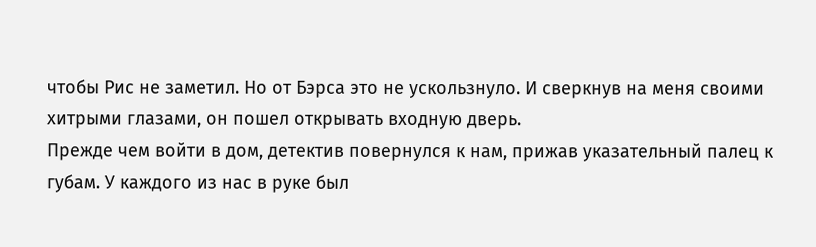чтобы Рис не заметил. Но от Бэрса это не ускользнуло. И сверкнув на меня своими хитрыми глазами, он пошел открывать входную дверь.
Прежде чем войти в дом, детектив повернулся к нам, прижав указательный палец к губам. У каждого из нас в руке был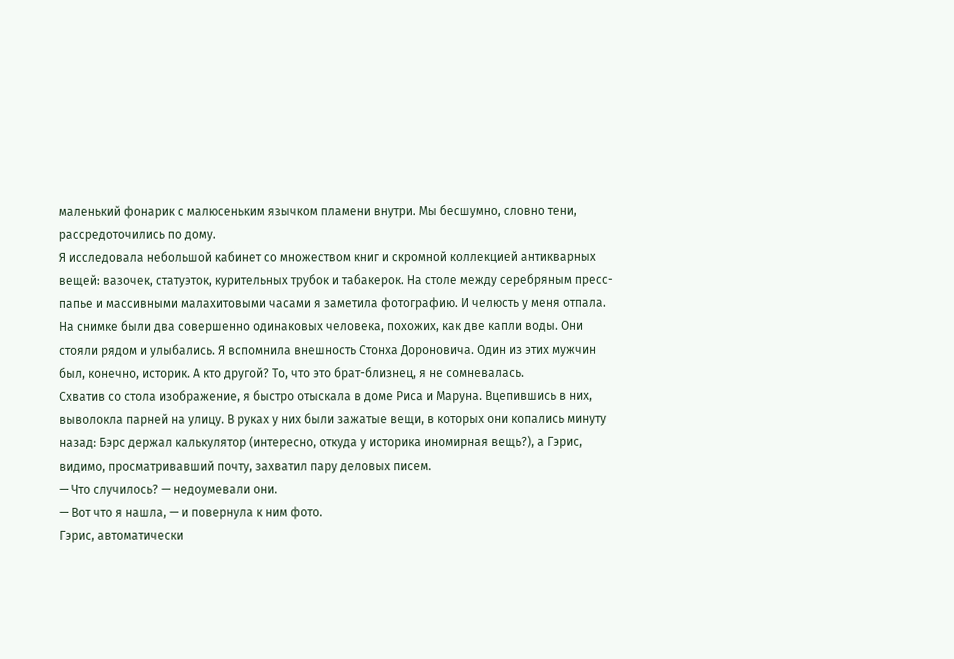маленький фонарик с малюсеньким язычком пламени внутри. Мы бесшумно, словно тени, рассредоточились по дому.
Я исследовала небольшой кабинет со множеством книг и скромной коллекцией антикварных вещей: вазочек, статуэток, курительных трубок и табакерок. На столе между серебряным пресс-папье и массивными малахитовыми часами я заметила фотографию. И челюсть у меня отпала.
На снимке были два совершенно одинаковых человека, похожих, как две капли воды. Они стояли рядом и улыбались. Я вспомнила внешность Стонха Дороновича. Один из этих мужчин был, конечно, историк. А кто другой? То, что это брат-близнец, я не сомневалась.
Схватив со стола изображение, я быстро отыскала в доме Риса и Маруна. Вцепившись в них, выволокла парней на улицу. В руках у них были зажатые вещи, в которых они копались минуту назад: Бэрс держал калькулятор (интересно, откуда у историка иномирная вещь?), а Гэрис, видимо, просматривавший почту, захватил пару деловых писем.
— Что случилось? — недоумевали они.
— Вот что я нашла, — и повернула к ним фото.
Гэрис, автоматически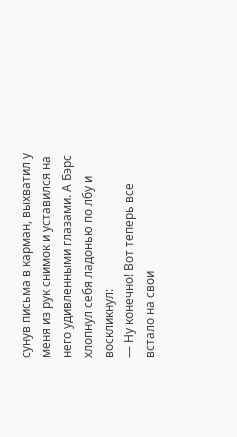сунув письма в карман, выхватил у меня из рук снимок и уставился на него удивленными глазами. А Бэрс хлопнул себя ладонью по лбу и воскликнул:
— Ну конечно! Вот теперь все встало на свои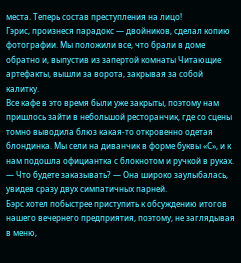места. Теперь состав преступления на лицо!
Гэрис, произнеся парадокс — двойников, сделал копию фотографии. Мы положили все, что брали в доме обратно и, выпустив из запертой комнаты Читающие артефакты, вышли за ворота, закрывая за собой калитку.
Все кафе в это время были уже закрыты, поэтому нам пришлось зайти в небольшой ресторанчик, где со сцены томно выводила блюз какая-то откровенно одетая блондинка. Мы сели на диванчик в форме буквы «С», и к нам подошла официантка с блокнотом и ручкой в руках.
— Что будете заказывать? — Она широко заулыбалась, увидев сразу двух симпатичных парней.
Бэрс хотел побыстрее приступить к обсуждению итогов нашего вечернего предприятия, поэтому, не заглядывая в меню,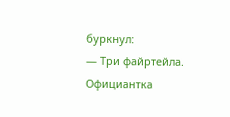буркнул:
— Три файртейла.
Официантка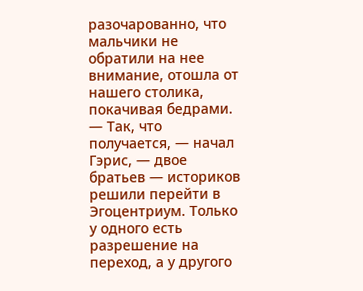разочарованно, что мальчики не обратили на нее внимание, отошла от нашего столика, покачивая бедрами.
— Так, что получается, — начал Гэрис, — двое братьев — историков решили перейти в Эгоцентриум. Только у одного есть разрешение на переход, а у другого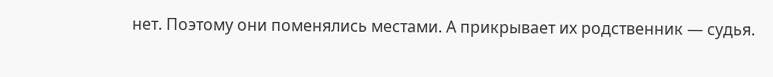нет. Поэтому они поменялись местами. А прикрывает их родственник — судья.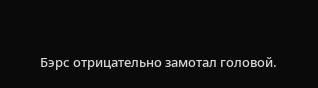Бэрс отрицательно замотал головой.